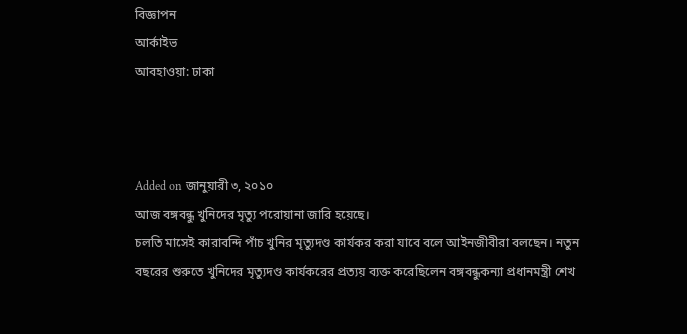বিজ্ঞাপন
আর্কাইভ
আবহাওয়া: ঢাকা



Added on জানুয়ারী ৩, ২০১০
আজ বঙ্গবন্ধু খুনিদের মৃত্যু পরোয়ানা জারি হয়েছে।
চলতি মাসেই কারাবন্দি পাঁচ খুনির মৃত্যুদণ্ড কার্যকর করা যাবে বলে আইনজীবীরা বলছেন। নতুন বছরের শুরুতে খুনিদের মৃত্যুদণ্ড কার্যকরের প্রত্যয় ব্যক্ত করেছিলেন বঙ্গবন্ধুকন্যা প্রধানমন্ত্রী শেখ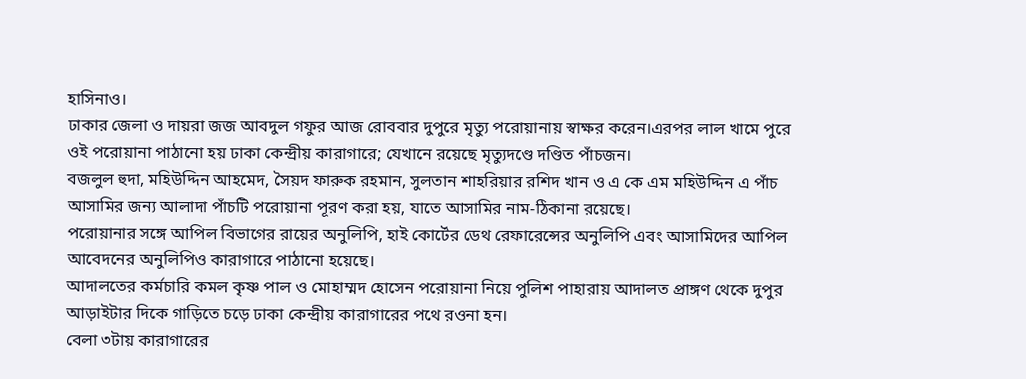হাসিনাও।
ঢাকার জেলা ও দায়রা জজ আবদুল গফুর আজ রোববার দুপুরে মৃত্যু পরোয়ানায় স্বাক্ষর করেন।এরপর লাল খামে পুরে ওই পরোয়ানা পাঠানো হয় ঢাকা কেন্দ্রীয় কারাগারে; যেখানে রয়েছে মৃত্যুদণ্ডে দণ্ডিত পাঁচজন।
বজলুল হুদা, মহিউদ্দিন আহমেদ, সৈয়দ ফারুক রহমান, সুলতান শাহরিয়ার রশিদ খান ও এ কে এম মহিউদ্দিন এ পাঁচ আসামির জন্য আলাদা পাঁচটি পরোয়ানা পূরণ করা হয়, যাতে আসামির নাম-ঠিকানা রয়েছে।
পরোয়ানার সঙ্গে আপিল বিভাগের রায়ের অনুলিপি, হাই কোর্টের ডেথ রেফারেন্সের অনুলিপি এবং আসামিদের আপিল আবেদনের অনুলিপিও কারাগারে পাঠানো হয়েছে।
আদালতের কর্মচারি কমল কৃষ্ণ পাল ও মোহাম্মদ হোসেন পরোয়ানা নিয়ে পুলিশ পাহারায় আদালত প্রাঙ্গণ থেকে দুপুর আড়াইটার দিকে গাড়িতে চড়ে ঢাকা কেন্দ্রীয় কারাগারের পথে রওনা হন।
বেলা ৩টায় কারাগারের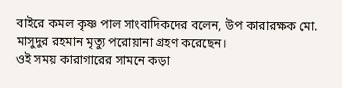বাইরে কমল কৃষ্ণ পাল সাংবাদিকদের বলেন, উপ কারারক্ষক মো. মাসুদুর রহমান মৃত্যু পরোয়ানা গ্রহণ করেছেন।
ওই সময় কারাগারের সামনে কড়া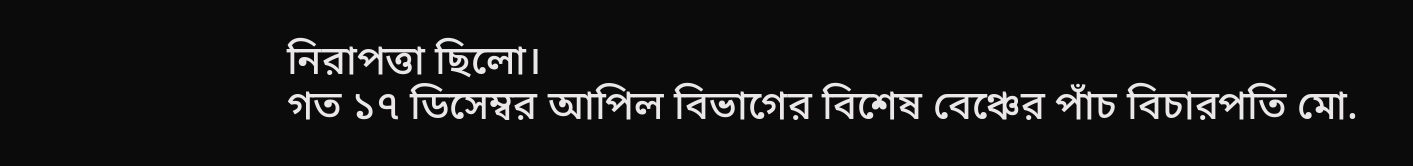নিরাপত্তা ছিলো।
গত ১৭ ডিসেম্বর আপিল বিভাগের বিশেষ বেঞ্চের পাঁচ বিচারপতি মো.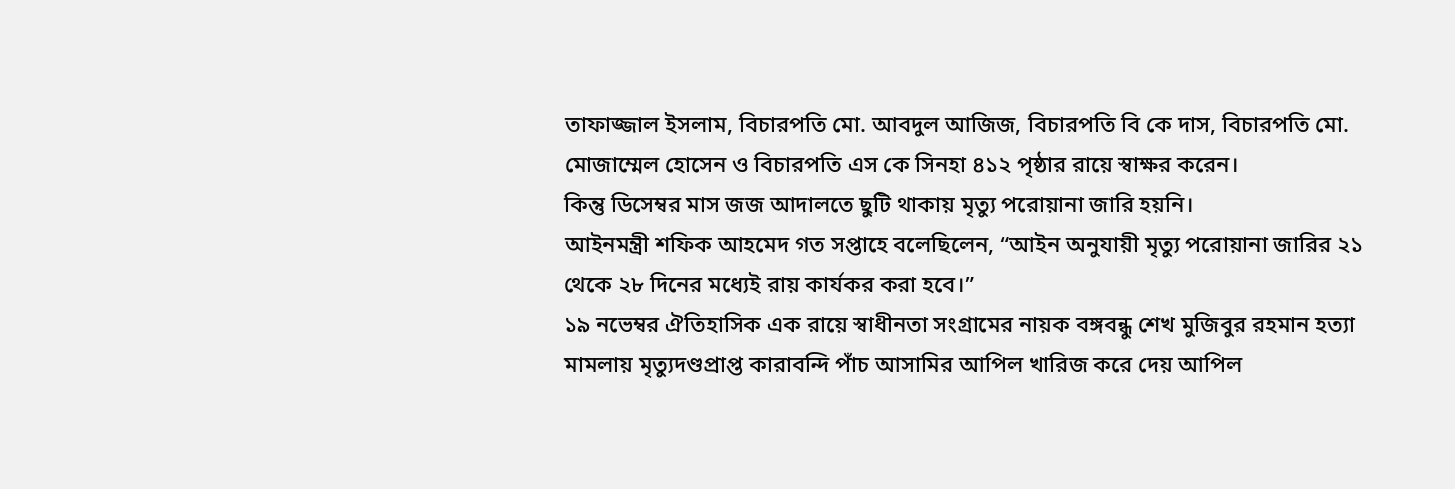তাফাজ্জাল ইসলাম, বিচারপতি মো. আবদুল আজিজ, বিচারপতি বি কে দাস, বিচারপতি মো. মোজাম্মেল হোসেন ও বিচারপতি এস কে সিনহা ৪১২ পৃষ্ঠার রায়ে স্বাক্ষর করেন।
কিন্তু ডিসেম্বর মাস জজ আদালতে ছুটি থাকায় মৃত্যু পরোয়ানা জারি হয়নি।
আইনমন্ত্রী শফিক আহমেদ গত সপ্তাহে বলেছিলেন, “আইন অনুযায়ী মৃত্যু পরোয়ানা জারির ২১ থেকে ২৮ দিনের মধ্যেই রায় কার্যকর করা হবে।”
১৯ নভেম্বর ঐতিহাসিক এক রায়ে স্বাধীনতা সংগ্রামের নায়ক বঙ্গবন্ধু শেখ মুজিবুর রহমান হত্যা মামলায় মৃত্যুদণ্ডপ্রাপ্ত কারাবন্দি পাঁচ আসামির আপিল খারিজ করে দেয় আপিল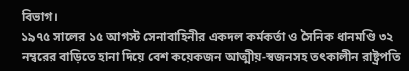বিভাগ।
১৯৭৫ সালের ১৫ আগস্ট সেনাবাহিনীর একদল কর্মকর্তা ও সৈনিক ধানমণ্ডি ৩২ নম্বরের বাড়িতে হানা দিয়ে বেশ কয়েকজন আত্মীয়-স্বজনসহ তৎকালীন রাষ্ট্রপতি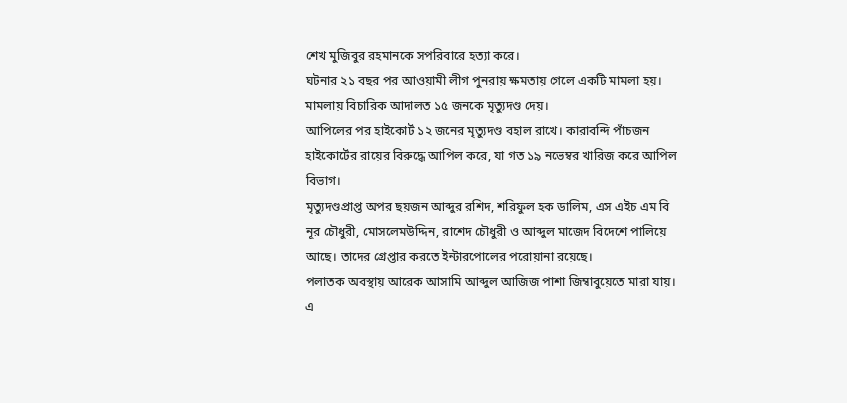শেখ মুজিবুর রহমানকে সপরিবারে হত্যা করে।
ঘটনার ২১ বছর পর আওয়ামী লীগ পুনরায় ক্ষমতায় গেলে একটি মামলা হয়। মামলায় বিচারিক আদালত ১৫ জনকে মৃত্যুদণ্ড দেয়।
আপিলের পর হাইকোর্ট ১২ জনের মৃত্যুদণ্ড বহাল রাখে। কারাবন্দি পাঁচজন হাইকোর্টের রায়ের বিরুদ্ধে আপিল করে, যা গত ১৯ নভেম্বর খারিজ করে আপিল বিভাগ।
মৃত্যুদণ্ডপ্রাপ্ত অপর ছয়জন আব্দুর রশিদ, শরিফুল হক ডালিম, এস এইচ এম বি নূর চৌধুরী, মোসলেমউদ্দিন, রাশেদ চৌধুরী ও আব্দুল মাজেদ বিদেশে পালিয়ে আছে। তাদের গ্রেপ্তার করতে ইন্টারপোলের পরোয়ানা রয়েছে।
পলাতক অবস্থায় আরেক আসামি আব্দুল আজিজ পাশা জিম্বাবুয়েতে মারা যায়।
এ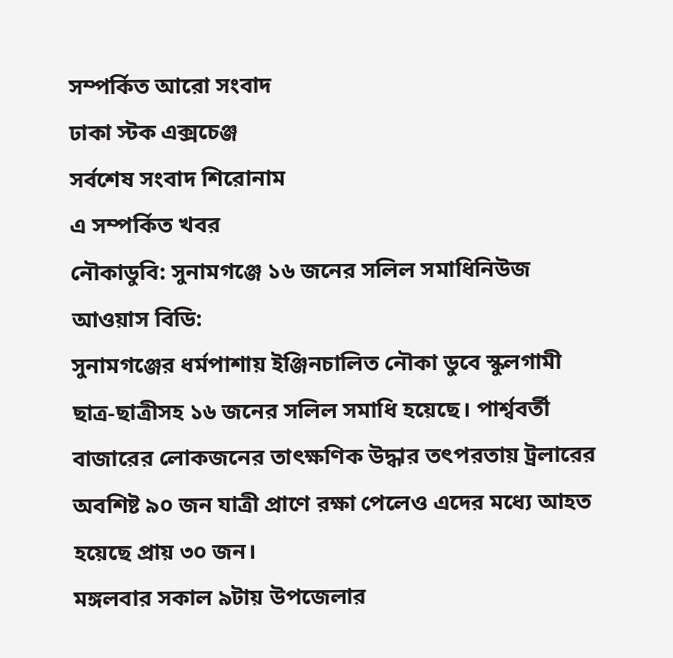সম্পর্কিত আরো সংবাদ
ঢাকা স্টক এক্সচেঞ্জ
সর্বশেষ সংবাদ শিরোনাম
এ সম্পর্কিত খবর
নৌকাডুবি: সুনামগঞ্জে ১৬ জনের সলিল সমাধিনিউজ আওয়াস বিডি:
সুনামগঞ্জের ধর্মপাশায় ইঞ্জিনচালিত নৌকা ডুবে স্কুলগামী ছাত্র-ছাত্রীসহ ১৬ জনের সলিল সমাধি হয়েছে। পার্শ্ববর্তী বাজারের লোকজনের তাৎক্ষণিক উদ্ধার তৎপরতায় ট্রলারের অবশিষ্ট ৯০ জন যাত্রী প্রাণে রক্ষা পেলেও এদের মধ্যে আহত হয়েছে প্রায় ৩০ জন।
মঙ্গলবার সকাল ৯টায় উপজেলার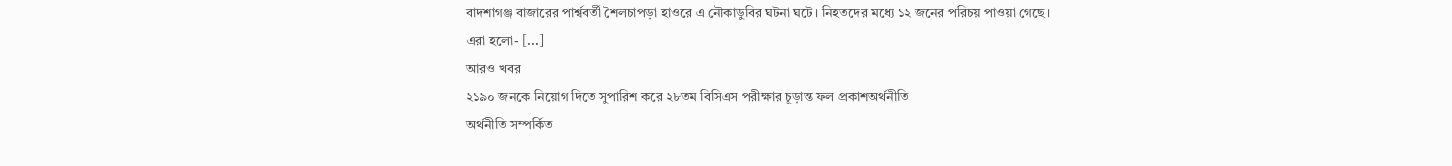বাদশাগঞ্জ বাজারের পার্শ্ববর্তী শৈলচাপড়া হাওরে এ নৌকাডুবির ঘটনা ঘটে। নিহতদের মধ্যে ১২ জনের পরিচয় পাওয়া গেছে।
এরা হলো- [...]
আরও খবর
২১৯০ জনকে নিয়োগ দিতে সুপারিশ করে ২৮তম বিসিএস পরীক্ষার চূড়ান্ত ফল প্রকাশঅর্থনীতি
অর্থনীতি সম্পর্কিত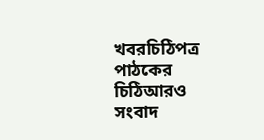খবরচিঠিপত্র
পাঠকের চিঠিআরও সংবাদ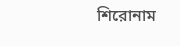শিরোনাম